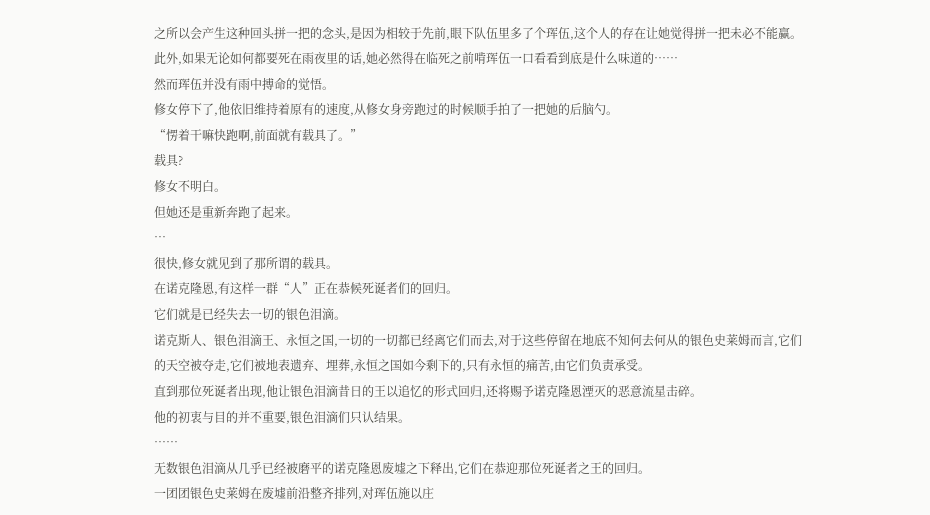之所以会产生这种回头拼一把的念头,是因为相较于先前,眼下队伍里多了个珲伍,这个人的存在让她觉得拼一把未必不能赢。
此外,如果无论如何都要死在雨夜里的话,她必然得在临死之前啃珲伍一口看看到底是什么味道的……
然而珲伍并没有雨中搏命的觉悟。
修女停下了,他依旧维持着原有的速度,从修女身旁跑过的时候顺手拍了一把她的后脑勺。
“愣着干嘛快跑啊,前面就有载具了。”
载具?
修女不明白。
但她还是重新奔跑了起来。
…
很快,修女就见到了那所谓的载具。
在诺克隆恩,有这样一群“人”正在恭候死诞者们的回归。
它们就是已经失去一切的银色泪滴。
诺克斯人、银色泪滴王、永恒之国,一切的一切都已经离它们而去,对于这些停留在地底不知何去何从的银色史莱姆而言,它们的天空被夺走,它们被地表遗弃、埋葬,永恒之国如今剩下的,只有永恒的痛苦,由它们负责承受。
直到那位死诞者出现,他让银色泪滴昔日的王以追忆的形式回归,还将赐予诺克隆恩湮灭的恶意流星击碎。
他的初衷与目的并不重要,银色泪滴们只认结果。
……
无数银色泪滴从几乎已经被磨平的诺克隆恩废墟之下释出,它们在恭迎那位死诞者之王的回归。
一团团银色史莱姆在废墟前沿整齐排列,对珲伍施以庄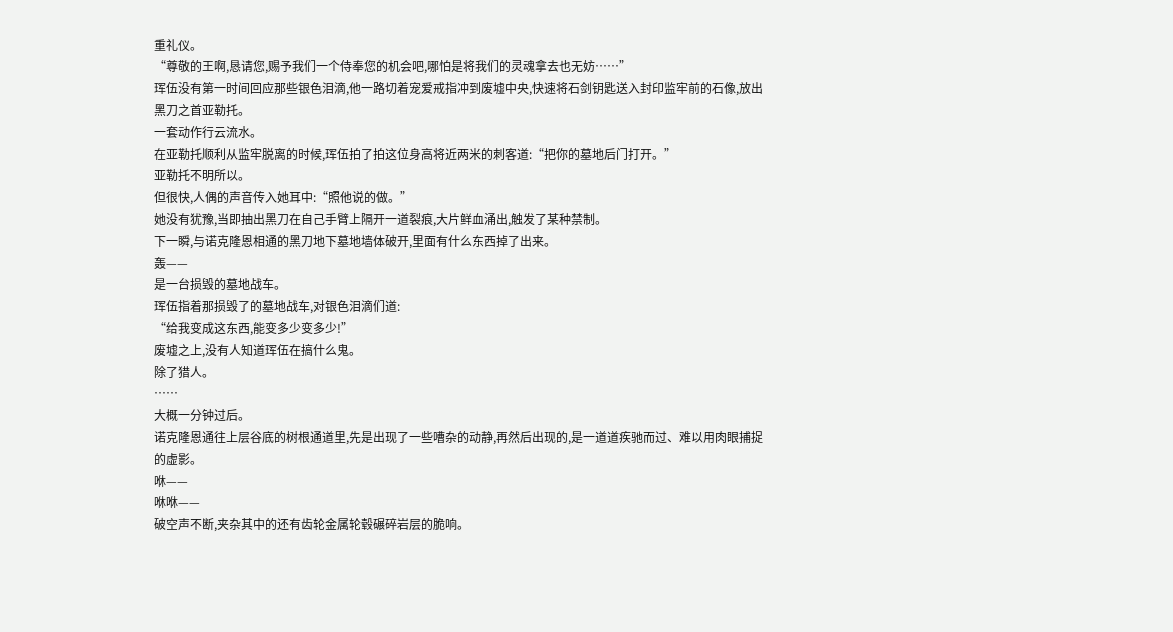重礼仪。
“尊敬的王啊,恳请您,赐予我们一个侍奉您的机会吧,哪怕是将我们的灵魂拿去也无妨……”
珲伍没有第一时间回应那些银色泪滴,他一路切着宠爱戒指冲到废墟中央,快速将石剑钥匙送入封印监牢前的石像,放出黑刀之首亚勒托。
一套动作行云流水。
在亚勒托顺利从监牢脱离的时候,珲伍拍了拍这位身高将近两米的刺客道:“把你的墓地后门打开。”
亚勒托不明所以。
但很快,人偶的声音传入她耳中:“照他说的做。”
她没有犹豫,当即抽出黑刀在自己手臂上隔开一道裂痕,大片鲜血涌出,触发了某种禁制。
下一瞬,与诺克隆恩相通的黑刀地下墓地墙体破开,里面有什么东西掉了出来。
轰——
是一台损毁的墓地战车。
珲伍指着那损毁了的墓地战车,对银色泪滴们道:
“给我变成这东西,能变多少变多少!”
废墟之上,没有人知道珲伍在搞什么鬼。
除了猎人。
……
大概一分钟过后。
诺克隆恩通往上层谷底的树根通道里,先是出现了一些嘈杂的动静,再然后出现的,是一道道疾驰而过、难以用肉眼捕捉的虚影。
咻——
咻咻——
破空声不断,夹杂其中的还有齿轮金属轮毂碾碎岩层的脆响。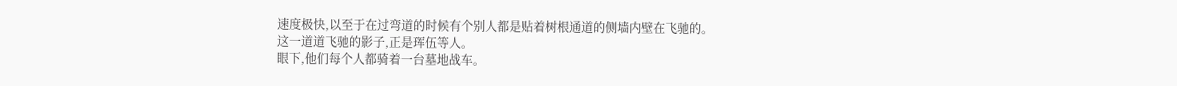速度极快,以至于在过弯道的时候有个别人都是贴着树根通道的侧墙内壁在飞驰的。
这一道道飞驰的影子,正是珲伍等人。
眼下,他们每个人都骑着一台墓地战车。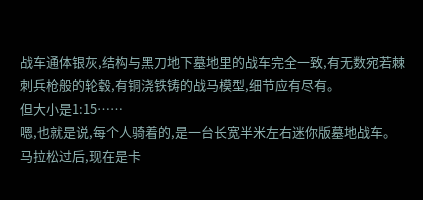战车通体银灰,结构与黑刀地下墓地里的战车完全一致,有无数宛若棘刺兵枪般的轮毂,有铜浇铁铸的战马模型,细节应有尽有。
但大小是1:15……
嗯,也就是说,每个人骑着的,是一台长宽半米左右迷你版墓地战车。
马拉松过后,现在是卡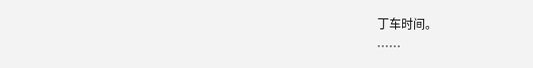丁车时间。
……